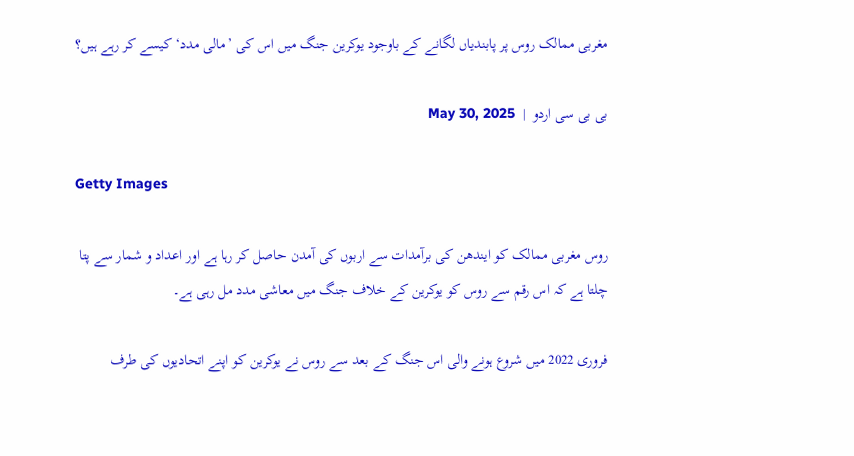مغربی ممالک روس پر پابندیاں لگانے کے باوجود یوکرین جنگ میں اس کی ’مالی مدد‘ کیسے کر رہے ہیں؟

بی بی سی اردو  |  May 30, 2025

Getty Images

روس مغربی ممالک کو ایندھن کی برآمدات سے اربوں کی آمدن حاصل کر رہا ہے اور اعداد و شمار سے پتا چلتا ہے کہ اس رقم سے روس کو یوکرین کے خلاف جنگ میں معاشی مدد مل رہی ہے۔

فروری 2022 میں شروع ہونے والی اس جنگ کے بعد سے روس نے یوکرین کو اپنے اتحادیوں کی طرف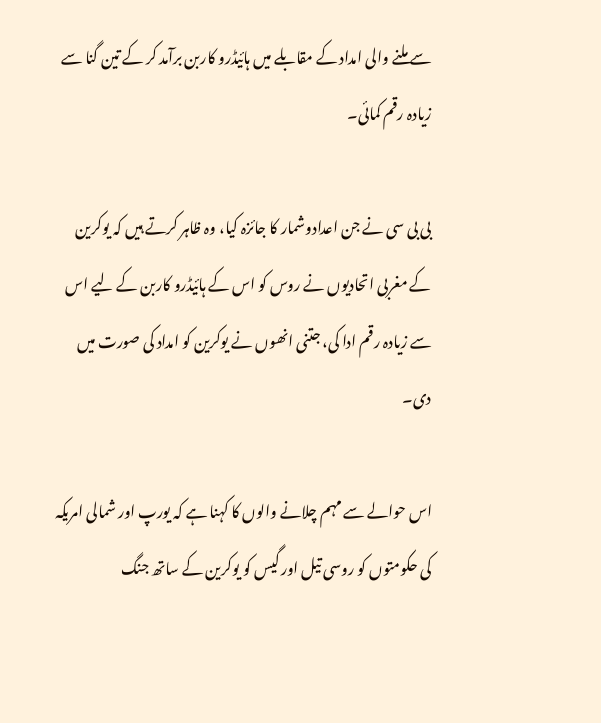سے ملنے والی امداد کے مقابلے میں ہائیڈرو کاربن برآمد کر کے تین گنا سے زیادہ رقم کمائی۔

بی بی سی نے جن اعدادوشمار کا جائزہ کیا، وہ ظاہر کرتے ہیں کہ یوکرین کے مغربی اتحادیوں نے روس کو اس کے ہائیڈرو کاربن کے لیے اس سے زیادہ رقم ادا کی، جتنی انھوں نے یوکرین کو امداد کی صورت میں دی۔

اس حوالے سے مہم چلانے والوں کا کہنا ہے کہ یورپ اور شمالی امریکہ کی حکومتوں کو روسی تیل اور گیس کو یوکرین کے ساتھ جنگ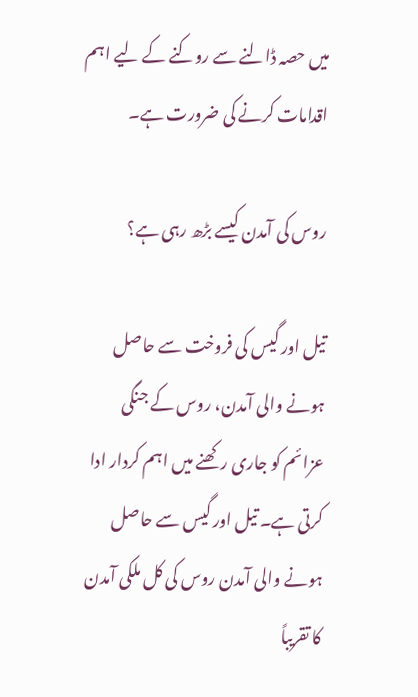میں حصہ ڈالنے سے روکنے کے لیے اہم اقدامات کرنے کی ضرورت ہے۔

روس کی آمدن کیسے بڑھ رہی ہے؟

تیل اور گیس کی فروخت سے حاصل ہونے والی آمدن، روس کے جنگی عزائم کو جاری رکھنے میں اہم کردار ادا کرتی ہے۔ تیل اور گیس سے حاصل ہونے والی آمدن روس کی کل ملکی آمدن کا تقریباً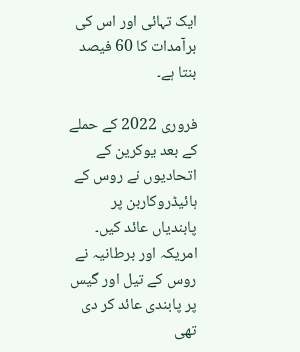ایک تہائی اور اس کی برآمدات کا 60 فیصد بنتا ہے۔

فروری 2022 کے حملے کے بعد یوکرین کے اتحادیوں نے روس کے ہائیڈروکاربن پر پابندیاں عائد کیں۔ امریکہ اور برطانیہ نے روس کے تیل اور گیس پر پابندی عائد کر دی تھی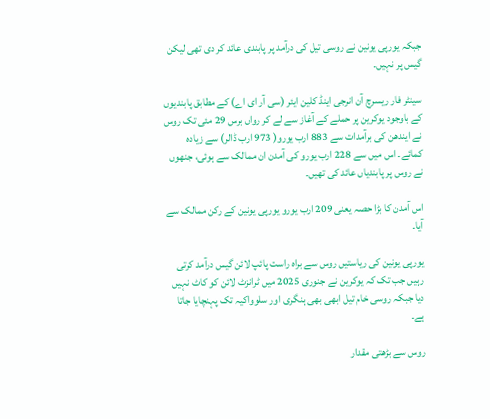جبکہ یورپی یونین نے روسی تیل کی درآمد پر پابندی عائد کر دی تھی لیکن گیس پر نہیں۔

سینٹر فار ریسرچ آن انرجی اینڈ کلین ایئر (سی آر ای اے) کے مطابق پابندیوں کے باوجود یوکرین پر حملے کے آغاز سے لے کر رواں برس 29 مئی تک روس نے ایندھن کی برآمدات سے 883 ارب یورو( 973 ارب ڈالر) سے زیادہ کمائے۔ اس میں سے 228 ارب یورو کی آمدن ان ممالک سے ہوئی، جنھوں نے روس پر پابندیاں عائد کی تھیں۔

اس آمدن کا بڑا حصہ یعنی 209 ارب یورو یورپی یونین کے رکن ممالک سے آیا۔

یورپی یونین کی ریاستیں روس سے براہ راست پائپ لائن گیس درآمد کرتی رہیں جب تک کہ یوکرین نے جنوری 2025 میں ٹرانزٹ لائن کو کاٹ نہیں دیا جبکہ روسی خام تیل ابھی بھی ہنگری اور سلوواکیہ تک پہنچایا جاتا ہے۔

روس سے بڑھتی مقدار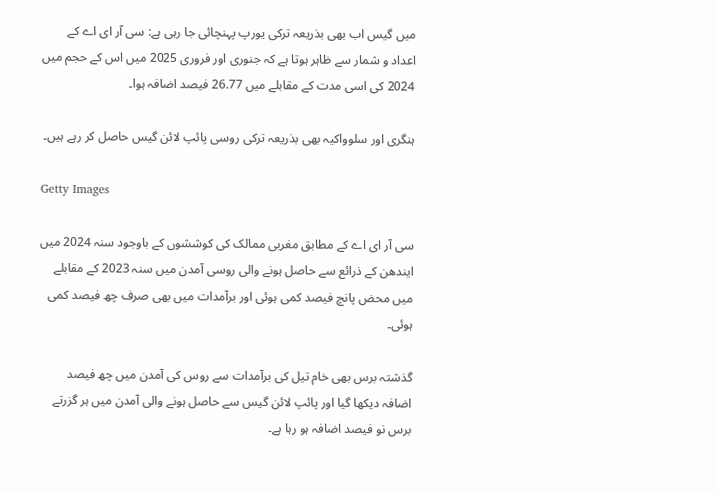میں گیس اب بھی بذریعہ ترکی یورپ پہنچائی جا رہی ہے: سی آر ای اے کے اعداد و شمار سے ظاہر ہوتا ہے کہ جنوری اور فروری 2025 میں اس کے حجم میں 2024 کی اسی مدت کے مقابلے میں 26.77 فیصد اضافہ ہوا۔

ہنگری اور سلوواکیہ بھی بذریعہ ترکی روسی پائپ لائن گیس حاصل کر رہے ہیں۔

Getty Images

سی آر ای اے کے مطابق مغربی ممالک کی کوششوں کے باوجود سنہ 2024 میں ایندھن کے ذرائع سے حاصل ہونے والی روسی آمدن میں سنہ 2023 کے مقابلے میں محض پانچ فیصد کمی ہوئی اور برآمدات میں بھی صرف چھ فیصد کمی ہوئی۔

گذشتہ برس بھی خام تیل کی برآمدات سے روس کی آمدن میں چھ فیصد اضافہ دیکھا گیا اور پائپ لائن گیس سے حاصل ہونے والی آمدن میں ہر گزرتے برس نو فیصد اضافہ ہو رہا ہے۔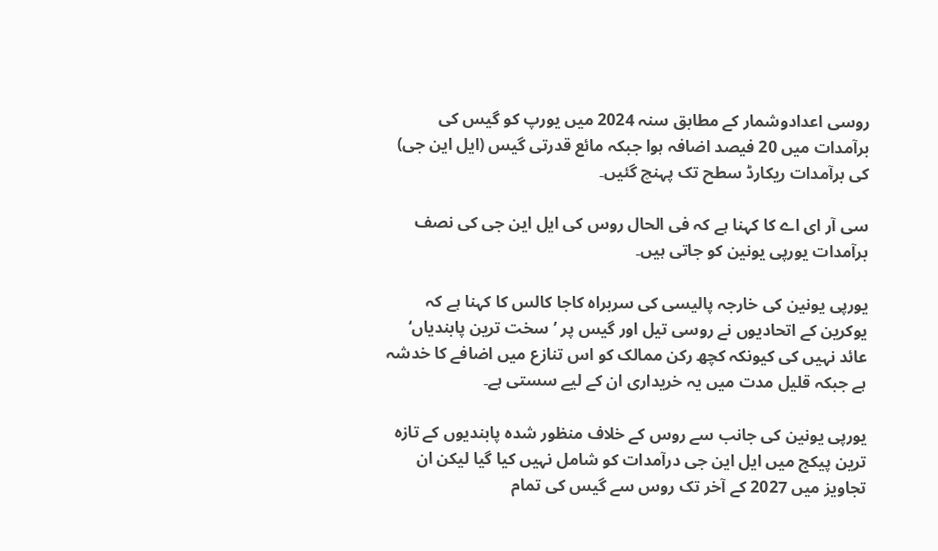روسی اعدادوشمار کے مطابق سنہ 2024 میں یورپ کو گیس کی برآمدات میں 20 فیصد اضافہ ہوا جبکہ مائع قدرتی گیس (ایل این جی) کی برآمدات ریکارڈ سطح تک پہنچ گئیں۔

سی آر ای اے کا کہنا ہے کہ فی الحال روس کی ایل این جی کی نصف برآمدات یورپی یونین کو جاتی ہیں۔

یورپی یونین کی خارجہ پالیسی کی سربراہ کاجا کالس کا کہنا ہے کہ یوکرین کے اتحادیوں نے روسی تیل اور گیس پر ’سخت ترین پابندیاں‘ عائد نہیں کی کیونکہ کچھ رکن ممالک کو اس تنازع میں اضافے کا خدشہ ہے جبکہ قلیل مدت میں یہ خریداری ان کے لیے سستی ہے۔

یورپی یونین کی جانب سے روس کے خلاف منظور شدہ پابندیوں کے تازہ ترین پیکج میں ایل این جی درآمدات کو شامل نہیں کیا گیا لیکن ان تجاویز میں 2027 کے آخر تک روس سے گیس کی تمام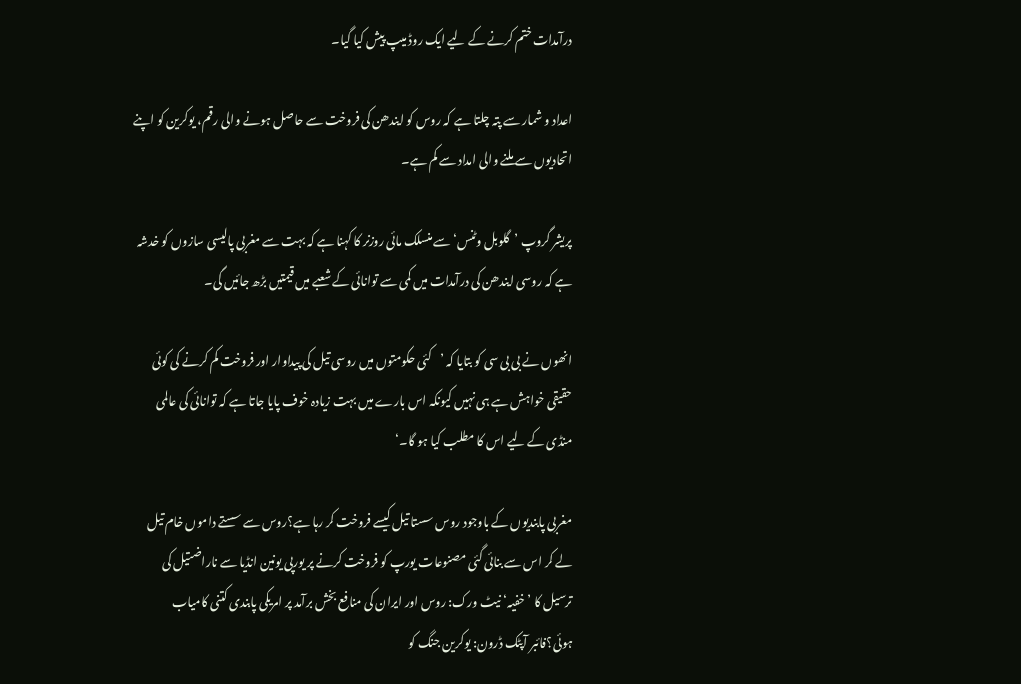درآمدات ختم کرنے کے لیے ایک روڈ میپ پیش کیا گیا۔

اعداد و شمار سے پتہ چلتا ہے کہ روس کو ایندھن کی فروخت سے حاصل ہونے والی رقم، یوکرین کو اپنے اتحادیوں سے ملنے والی امداد سے کم ہے۔

پریشر گروپ ’گلوبل وٹنس‘ سے منسلک مائی روزنر کا کہنا ہے کہ بہت سے مغربی پالیسی سازوں کو خدشہ ہے کہ روسی ایندھن کی درآمدات میں کمی سے توانائی کے شعبے میں قیمتیں بڑھ جائیں گی۔

انھوں نے بی بی سی کو بتایا کہ ’کئی حکومتوں میں روسی تیل کی پیداوار اور فروخت کم کرنے کی کوئی حقیقی خواہش ہے ہی نہیں کیونکہ اس بارے میں بہت زیادہ خوف پایا جاتا ہے کہ توانائی کی عالمی منڈی کے لیے اس کا مطلب کیا ہو گا۔‘

مغربی پابندیوں کے باوجود روس سستا تیل کیسے فروخت کر رہا ہے؟روس سے سستے داموں خام تیل لے کر اس سے بنائی گئی مصنوعات یورپ کو فروخت کرنے پر یورپی یونین انڈیا سے ناراضتیل کی ترسیل کا ’خفیہ‘ نیٹ ورک: روس اور ایران کی منافع بخش برآمد پر امریکی پابندی کتنی کامیاب ہوئی؟فائبر آپٹک ڈرون: یوکرین جنگ کو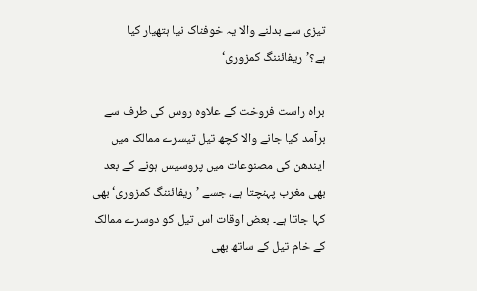تیزی سے بدلنے والا یہ خوفناک نیا ہتھیار کیا ہے؟’ریفائننگ کمزوری‘

براہ راست فروخت کے علاوہ روس کی طرف سے برآمد کیا جانے والا کچھ تیل تیسرے ممالک میں ایندھن کی مصنوعات میں پروسیس ہونے کے بعد بھی مغرب پہنچتا ہے، جسے ’ریفائننگ کمزوری‘ بھی کہا جاتا ہے۔ بعض اوقات اس تیل کو دوسرے ممالک کے خام تیل کے ساتھ بھی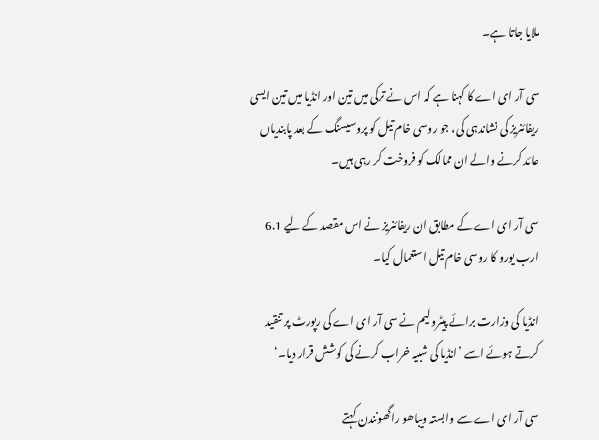ملایا جاتا ہے۔

سی آر ای اے کا کہنا ہے کہ اس نے ترکی میں تین اور انڈیا میں تین ایسی ریفائنریز کی نشاندہی کی، جو روسی خام تیل کو پروسیسنگ کے بعد پابندیاں عائد کرنے والے ان ممالک کو فروخت کر رہی ہیں۔

سی آر ای اے کے مطابق ان ریفائنریز نے اس مقصد کے لیے 6.1 ارب یورو کا روسی خام تیل استعمال کیا۔

انڈیا کی وزارت برائے پیٹرولیم نے سی آر ای اے کی رپورٹ پر تنقید کرتے ہوئے اسے ’انڈیا کی شبیہ خراب کرنے کی کوشش قرار دیا۔‘

سی آر ای اے سے وابستہ ویباھو راگھونندن کہتے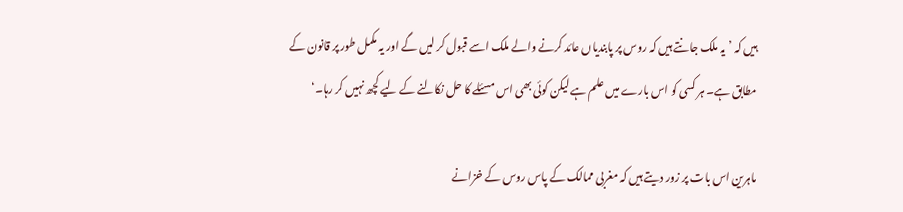ہیں کہ ’یہ ملک جانتے ہیں کہ روس پر پابندیاں عائد کرنے والے ملک اسے قبول کر لیں گے اور یہ مکمل طور پر قانون کے مطابق ہے۔ ہر کسی کو اس بارے میں علم ہے لیکن کوئی بھی اس مسئلے کا حل نکالنے کے لیے کچھ نہیں کر رہا۔‘

ماہرین اس بات پر زور دیتے ہیں کہ مغربی ممالک کے پاس روس کے خزانے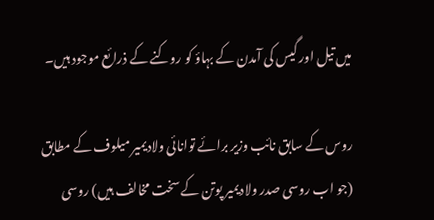میں تیل اور گیس کی آمدن کے بہاؤ کو روکنے کے ذرائع موجود ہیں۔

روس کے سابق نائب وزیر برائے توانائی ولادیمیر میلوف کے مطابق (جو اب روسی صدر ولادیمیر پوتن کے سخت مخالف ہیں) روسی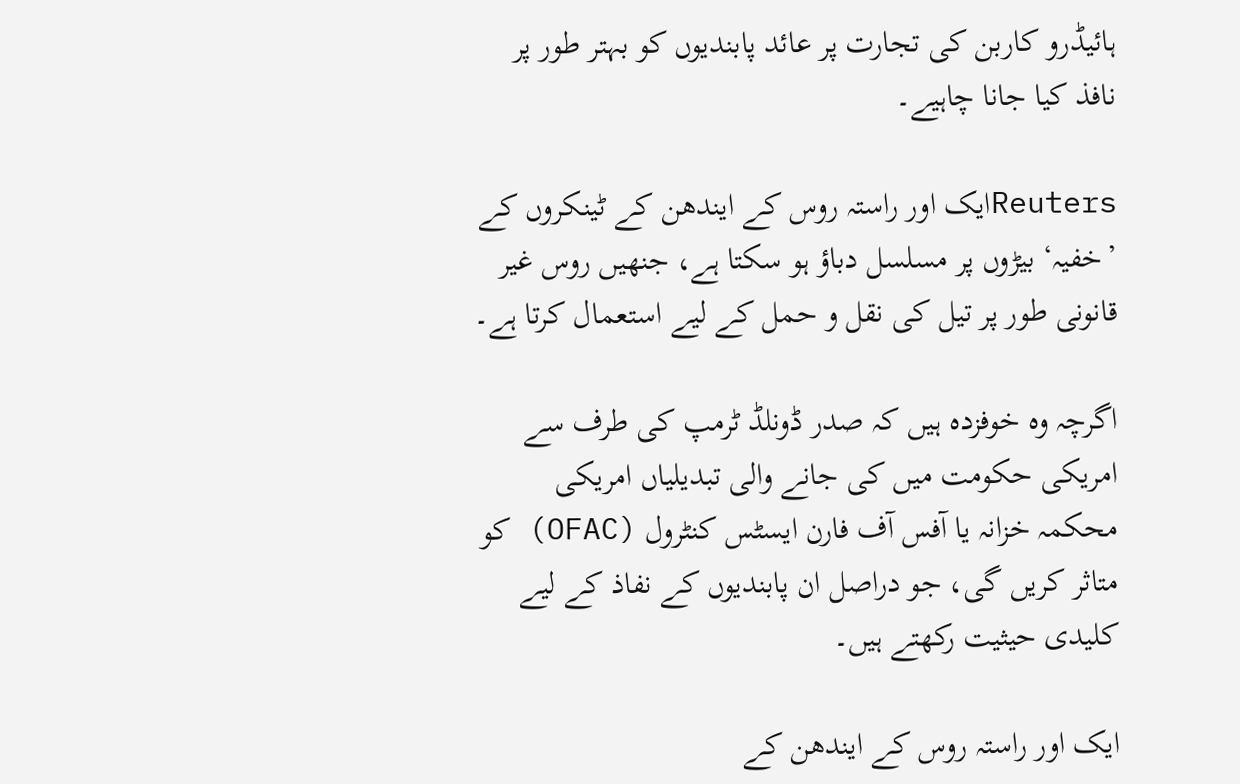ہائیڈرو کاربن کی تجارت پر عائد پابندیوں کو بہتر طور پر نافذ کیا جانا چاہیے۔

Reutersایک اور راستہ روس کے ایندھن کے ٹینکروں کے ’خفیہ‘ بیڑوں پر مسلسل دباؤ ہو سکتا ہے، جنھیں روس غیر قانونی طور پر تیل کی نقل و حمل کے لیے استعمال کرتا ہے۔

اگرچہ وہ خوفزدہ ہیں کہ صدر ڈونلڈ ٹرمپ کی طرف سے امریکی حکومت میں کی جانے والی تبدیلیاں امریکی محکمہ خزانہ یا آفس آف فارن ایسٹس کنٹرول (OFAC) کو متاثر کریں گی، جو دراصل ان پابندیوں کے نفاذ کے لیے کلیدی حیثیت رکھتے ہیں۔

ایک اور راستہ روس کے ایندھن کے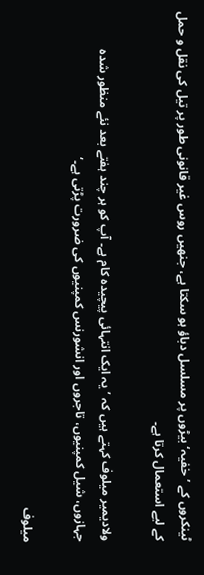ٹینکروں کے ’خفیہ‘ بیڑوں پر مسلسل دباؤ ہو سکتا ہے، جنھیں روس غیر قانونی طور پر تیل کی نقل و حمل کے لیے استعمال کرتا ہے۔

ولادیمیر میلوف کہتے ہیں کہ ’یہ ایک انتہائی پیچیدہ کام ہے۔ آپ کو ہر چند ہفتے بعد نئے منظور شدہ جہازوں، شیل کمپنیوں، تاجروں اور انشورنس کمپنیوں کی ضرورت پڑتی ہے۔‘

میلوف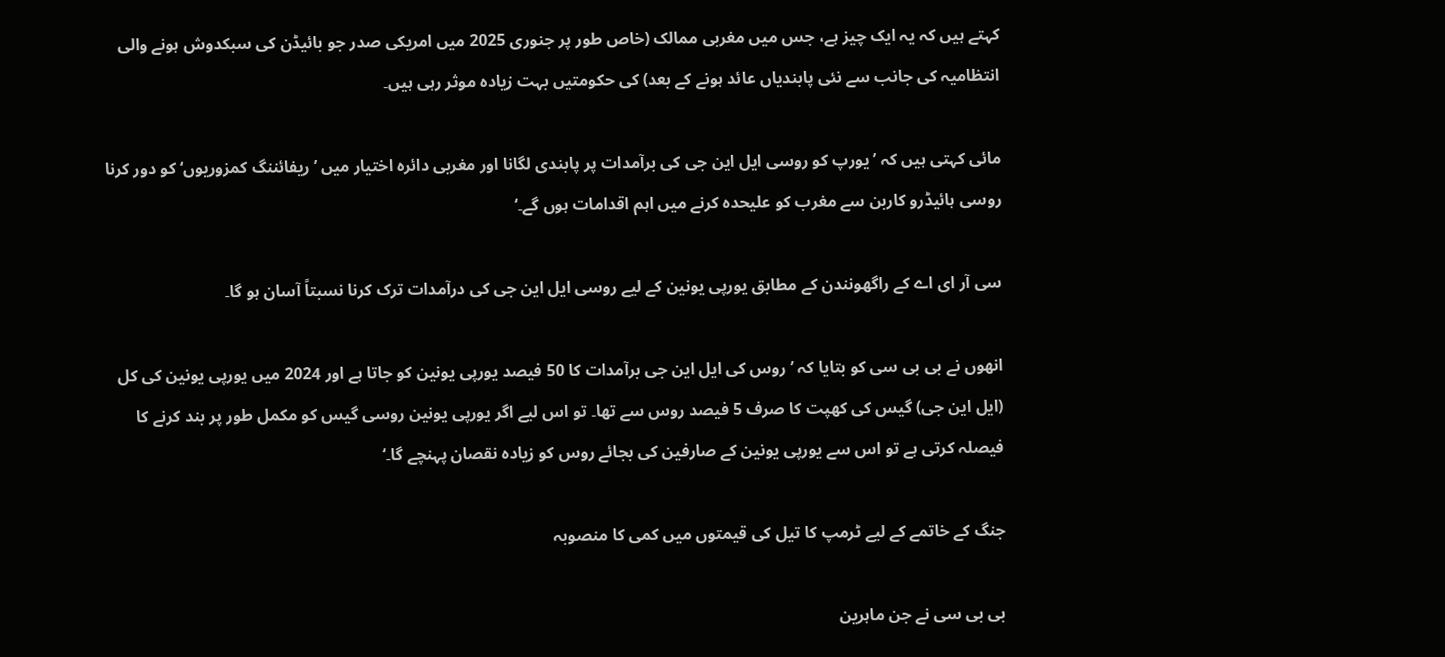کہتے ہیں کہ یہ ایک چیز ہے، جس میں مغربی ممالک (خاص طور پر جنوری 2025 میں امریکی صدر جو بائیڈن کی سبکدوش ہونے والی انتظامیہ کی جانب سے نئی پابندیاں عائد ہونے کے بعد) کی حکومتیں بہت زیادہ موثر رہی ہیں۔

مائی کہتی ہیں کہ ’یورپ کو روسی ایل این جی کی برآمدات پر پابندی لگانا اور مغربی دائرہ اختیار میں ’ریفائننگ کمزوریوں‘ کو دور کرنا روسی ہائیڈرو کاربن سے مغرب کو علیحدہ کرنے میں اہم اقدامات ہوں گے۔‘

سی آر ای اے کے راگھونندن کے مطابق یورپی یونین کے لیے روسی ایل این جی کی درآمدات ترک کرنا نسبتاً آسان ہو گا۔

انھوں نے بی بی سی کو بتایا کہ ’روس کی ایل این جی برآمدات کا 50 فیصد یورپی یونین کو جاتا ہے اور 2024 میں یورپی یونین کی کل (ایل این جی) گیس کی کھپت کا صرف 5 فیصد روس سے تھا۔ تو اس لیے اگر یورپی یونین روسی گیس کو مکمل طور پر بند کرنے کا فیصلہ کرتی ہے تو اس سے یورپی یونین کے صارفین کی بجائے روس کو زیادہ نقصان پہنچے گا۔‘

جنگ کے خاتمے کے لیے ٹرمپ کا تیل کی قیمتوں میں کمی کا منصوبہ

بی بی سی نے جن ماہرین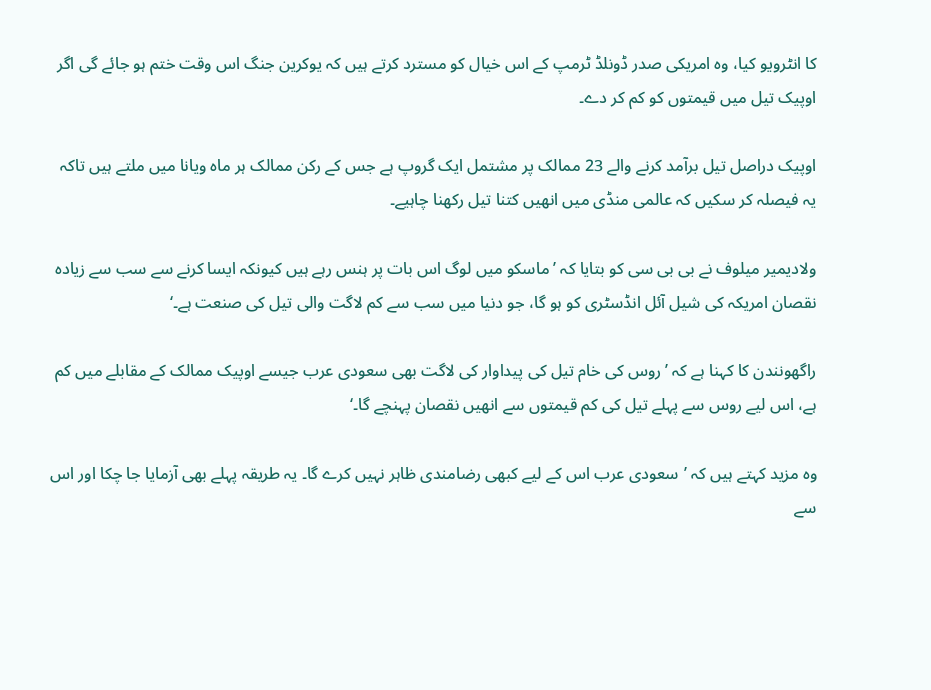کا انٹرویو کیا، وہ امریکی صدر ڈونلڈ ٹرمپ کے اس خیال کو مسترد کرتے ہیں کہ یوکرین جنگ اس وقت ختم ہو جائے گی اگر اوپیک تیل میں قیمتوں کو کم کر دے۔

اوپیک دراصل تیل برآمد کرنے والے 23 ممالک پر مشتمل ایک گروپ ہے جس کے رکن ممالک ہر ماہ ویانا میں ملتے ہیں تاکہ یہ فیصلہ کر سکیں کہ عالمی منڈی میں انھیں کتنا تیل رکھنا چاہیے۔

ولادیمیر میلوف نے بی بی سی کو بتایا کہ ’ماسکو میں لوگ اس بات پر ہنس رہے ہیں کیونکہ ایسا کرنے سے سب سے زیادہ نقصان امریکہ کی شیل آئل انڈسٹری کو ہو گا، جو دنیا میں سب سے کم لاگت والی تیل کی صنعت ہے۔‘

راگھونندن کا کہنا ہے کہ ’روس کی خام تیل کی پیداوار کی لاگت بھی سعودی عرب جیسے اوپیک ممالک کے مقابلے میں کم ہے، اس لیے روس سے پہلے تیل کی کم قیمتوں سے انھیں نقصان پہنچے گا۔‘

وہ مزید کہتے ہیں کہ ’سعودی عرب اس کے لیے کبھی رضامندی ظاہر نہیں کرے گا۔ یہ طریقہ پہلے بھی آزمایا جا چکا اور اس سے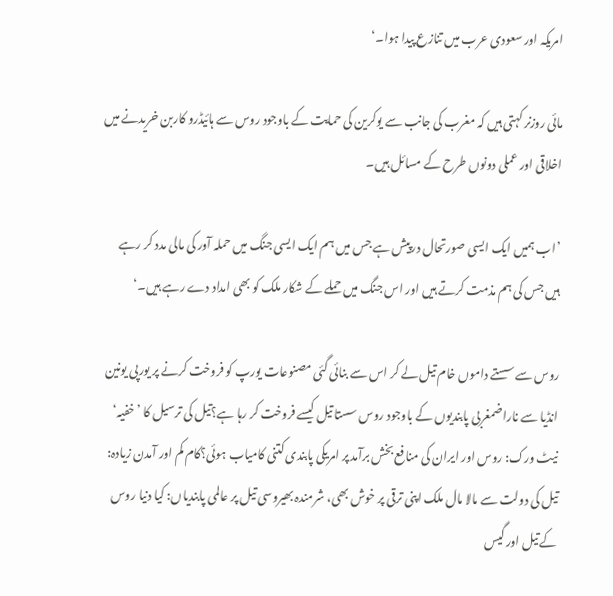امریکہ اور سعودی عرب میں تنازع پیدا ہوا۔‘

مائی روزنر کہتی ہیں کہ مغرب کی جانب سے یوکرین کی حمایت کے باوجود روس سے ہائیڈرو کاربن خریدنے میں اخلاقی اور عملی دونوں طرح کے مسائل ہیں۔

’اب ہمیں ایک ایسی صورتحال درپیش ہے جس میں ہم ایک ایسی جنگ میں حملہ آور کی مالی مدد کر رہے ہیں جس کی ہم مذمت کرتے ہیں اور اس جنگ میں حملے کے شکار ملک کو بھی امداد دے رہے ہیں۔‘

روس سے سستے داموں خام تیل لے کر اس سے بنائی گئی مصنوعات یورپ کو فروخت کرنے پر یورپی یونین انڈیا سے ناراضمغربی پابندیوں کے باوجود روس سستا تیل کیسے فروخت کر رہا ہے؟تیل کی ترسیل کا ’خفیہ‘ نیٹ ورک: روس اور ایران کی منافع بخش برآمد پر امریکی پابندی کتنی کامیاب ہوئی؟کام کم اور آمدن زیادہ: تیل کی دولت سے مالا مال ملک اپنی ترقی پر خوش بھی، شرمندہ بھیروسی تیل پر عالمی پابندیاں: کیا دنیا روس کے تیل اور گیس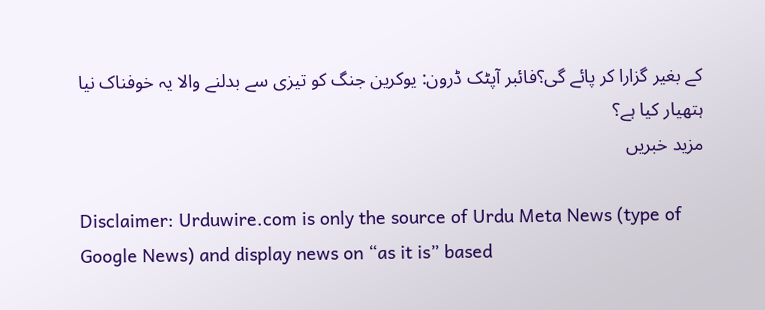کے بغیر گزارا کر پائے گی؟فائبر آپٹک ڈرون: یوکرین جنگ کو تیزی سے بدلنے والا یہ خوفناک نیا ہتھیار کیا ہے؟
مزید خبریں

Disclaimer: Urduwire.com is only the source of Urdu Meta News (type of Google News) and display news on “as it is” based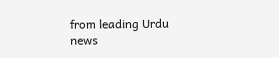from leading Urdu news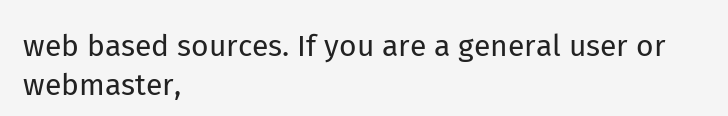web based sources. If you are a general user or webmaster,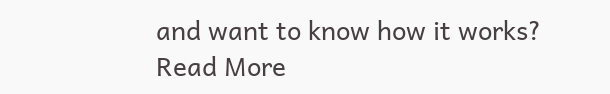and want to know how it works? Read More